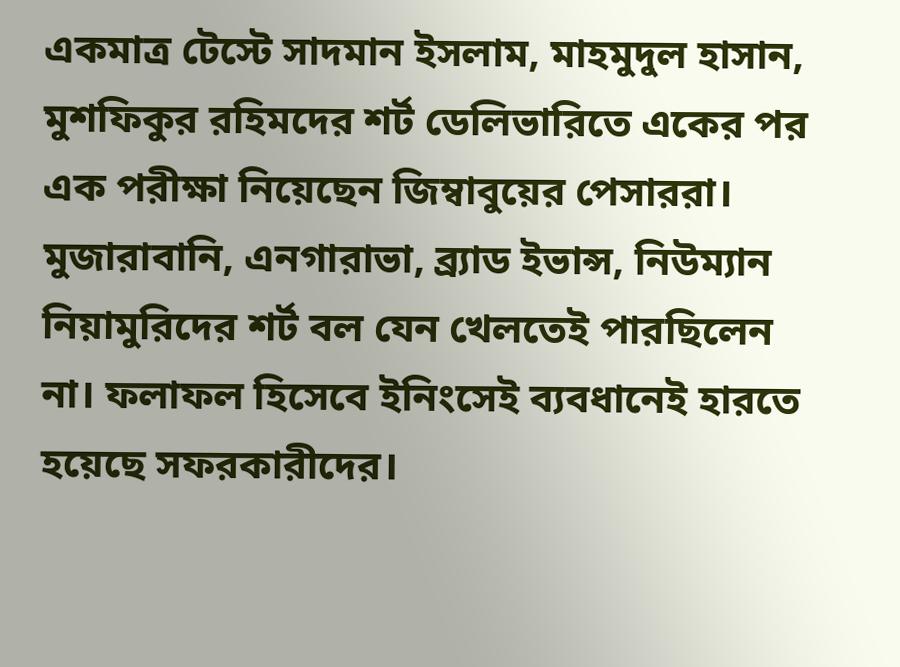একমাত্র টেস্টে সাদমান ইসলাম, মাহমুদুল হাসান, মুশফিকুর রহিমদের শর্ট ডেলিভারিতে একের পর এক পরীক্ষা নিয়েছেন জিম্বাবুয়ের পেসাররা। মুজারাবানি, এনগারাভা, ব্র্যাড ইভান্স, নিউম্যান নিয়ামুরিদের শর্ট বল যেন খেলতেই পারছিলেন না। ফলাফল হিসেবে ইনিংসেই ব্যবধানেই হারতে হয়েছে সফরকারীদের।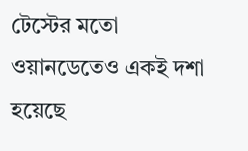টেস্টের মতো ওয়ানডেতেও একই দশা হয়েছে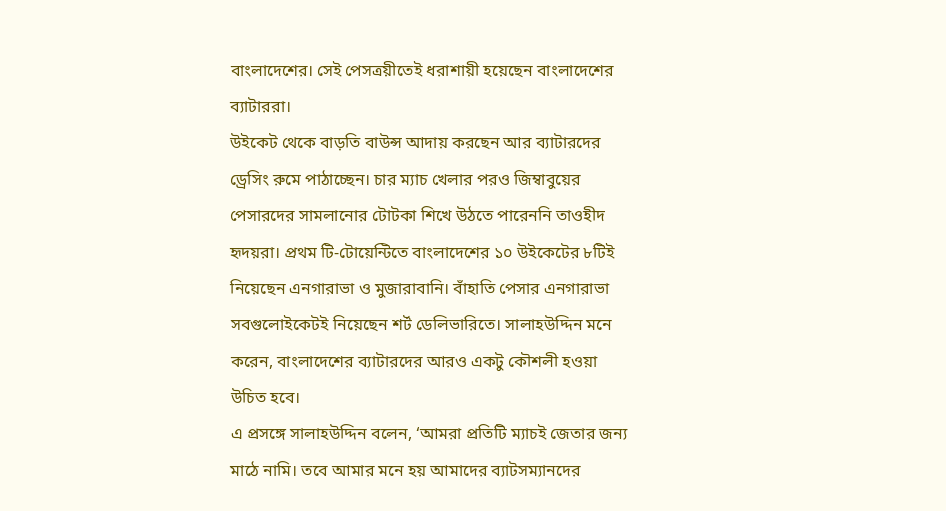বাংলাদেশের। সেই পেসত্রয়ীতেই ধরাশায়ী হয়েছেন বাংলাদেশের ব্যাটাররা।
উইকেট থেকে বাড়তি বাউন্স আদায় করছেন আর ব্যাটারদের ড্রেসিং রুমে পাঠাচ্ছেন। চার ম্যাচ খেলার পরও জিম্বাবুয়ের পেসারদের সামলানোর টোটকা শিখে উঠতে পারেননি তাওহীদ হৃদয়রা। প্রথম টি-টোয়েন্টিতে বাংলাদেশের ১০ উইকেটের ৮টিই নিয়েছেন এনগারাভা ও মুজারাবানি। বাঁহাতি পেসার এনগারাভা সবগুলোইকেটই নিয়েছেন শর্ট ডেলিভারিতে। সালাহউদ্দিন মনে করেন, বাংলাদেশের ব্যাটারদের আরও একটু কৌশলী হওয়া উচিত হবে।
এ প্রসঙ্গে সালাহউদ্দিন বলেন, ‘আমরা প্রতিটি ম্যাচই জেতার জন্য মাঠে নামি। তবে আমার মনে হয় আমাদের ব্যাটসম্যানদের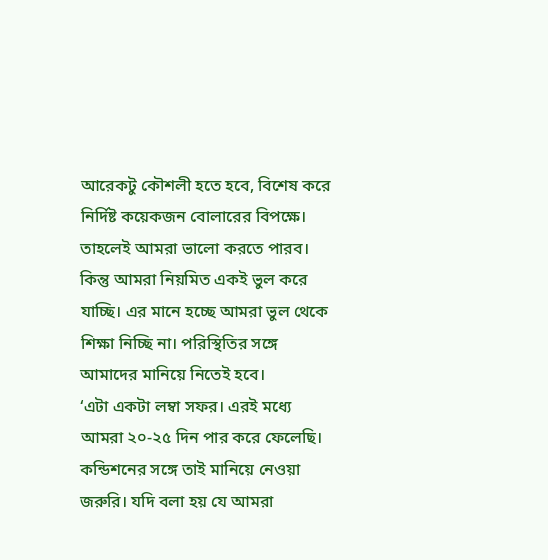আরেকটু কৌশলী হতে হবে, বিশেষ করে নির্দিষ্ট কয়েকজন বোলারের বিপক্ষে। তাহলেই আমরা ভালো করতে পারব। কিন্তু আমরা নিয়মিত একই ভুল করে যাচ্ছি। এর মানে হচ্ছে আমরা ভুল থেকে শিক্ষা নিচ্ছি না। পরিস্থিতির সঙ্গে আমাদের মানিয়ে নিতেই হবে।
‘এটা একটা লম্বা সফর। এরই মধ্যে আমরা ২০-২৫ দিন পার করে ফেলেছি। কন্ডিশনের সঙ্গে তাই মানিয়ে নেওয়া জরুরি। যদি বলা হয় যে আমরা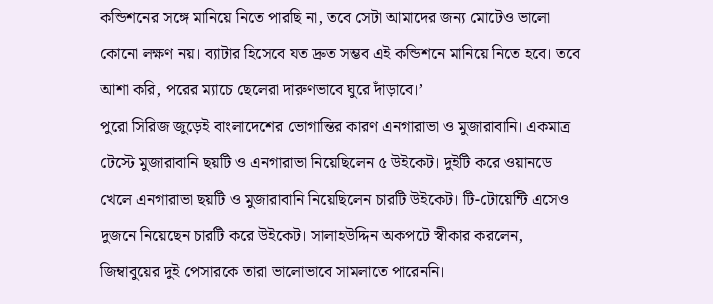কন্ডিশনের সঙ্গে মানিয়ে নিতে পারছি না, তবে সেটা আমাদের জন্য মোটেও ভালো কোনো লক্ষণ নয়। ব্যাটার হিসেবে যত দ্রুত সম্ভব এই কন্ডিশনে মানিয়ে নিতে হবে। তবে আশা করি, পরের ম্যাচে ছেলেরা দারুণভাবে ঘুরে দাঁড়াবে।’
পুরো সিরিজ জুড়েই বাংলাদেশের ভোগান্তির কারণ এনগারাভা ও মুজারাবানি। একমাত্র টেস্টে মুজারাবানি ছয়টি ও এনগারাভা নিয়েছিলেন ৫ উইকেট। দুইটি করে ওয়ানডে খেলে এনগারাভা ছয়টি ও মুজারাবানি নিয়েছিলেন চারটি উইকেট। টি-টোয়েন্টি এসেও দুজনে নিয়েছেন চারটি করে উইকেট। সালাহউদ্দিন অকপটে স্বীকার করলেন, জিম্বাবুয়ের দুই পেসারকে তারা ভালোভাবে সামলাতে পারেননি।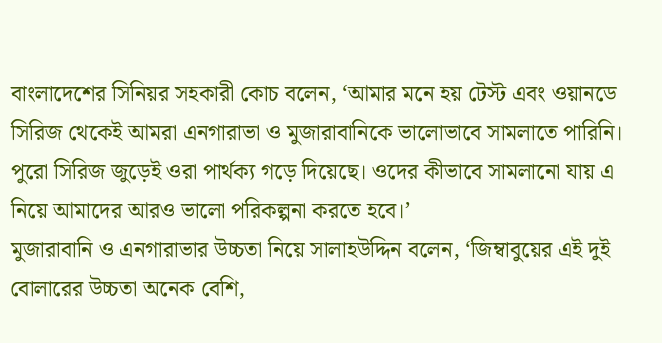বাংলাদেশের সিনিয়র সহকারী কোচ বলেন, ‘আমার মনে হয় টেস্ট এবং ওয়ানডে সিরিজ থেকেই আমরা এনগারাভা ও মুজারাবানিকে ভালোভাবে সামলাতে পারিনি। পুরো সিরিজ জুড়েই ওরা পার্থক্য গড়ে দিয়েছে। ওদের কীভাবে সামলানো যায় এ নিয়ে আমাদের আরও ভালো পরিকল্পনা করতে হবে।’
মুজারাবানি ও এনগারাভার উচ্চতা নিয়ে সালাহউদ্দিন বলেন, ‘জিম্বাবুয়ের এই দুই বোলারের উচ্চতা অনেক বেশি,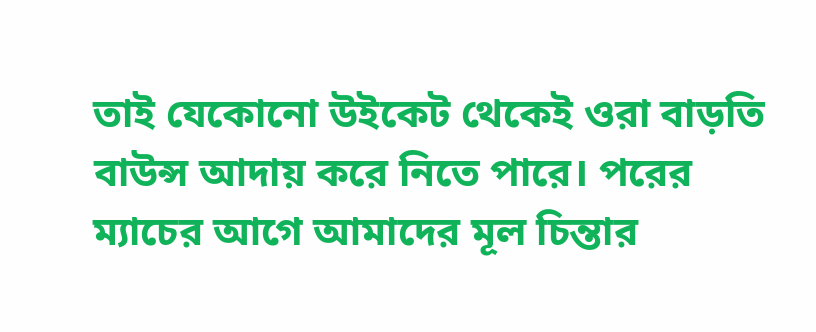তাই যেকোনো উইকেট থেকেই ওরা বাড়তি বাউন্স আদায় করে নিতে পারে। পরের ম্যাচের আগে আমাদের মূল চিন্তার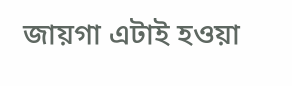জায়গা এটাই হওয়া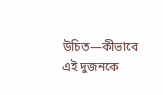উচিত—কীভাবে এই দুজনকে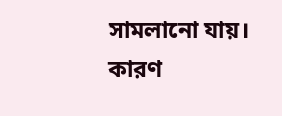সামলানো যায়। কারণ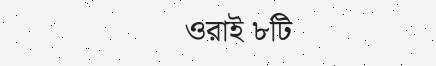ওরাই ৮টি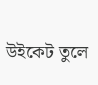উইকেট তুলে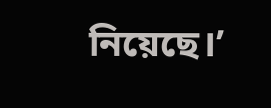নিয়েছে।’